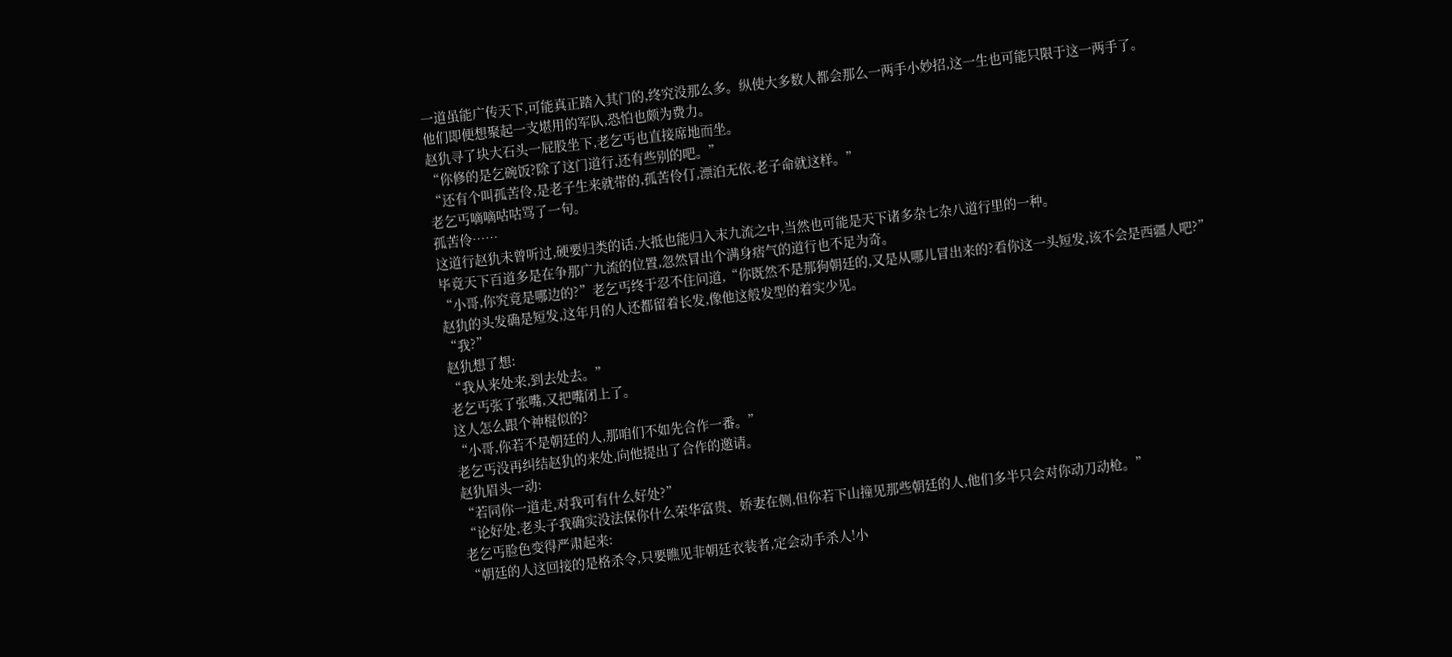一道虽能广传天下,可能真正踏入其门的,终究没那么多。纵使大多数人都会那么一两手小妙招,这一生也可能只限于这一两手了。
他们即便想聚起一支堪用的军队,恐怕也颇为费力。
赵犰寻了块大石头一屁股坐下,老乞丐也直接席地而坐。
“你修的是乞碗饭?除了这门道行,还有些别的吧。”
“还有个叫孤苦伶,是老子生来就带的,孤苦伶仃,漂泊无依,老子命就这样。”
老乞丐嘀嘀咕咕骂了一句。
孤苦伶……
这道行赵犰未曾听过,硬要归类的话,大抵也能归入末九流之中,当然也可能是天下诸多杂七杂八道行里的一种。
毕竟天下百道多是在争那广九流的位置,忽然冒出个满身痞气的道行也不足为奇。
“小哥,你究竟是哪边的?”老乞丐终于忍不住问道,“你既然不是那狗朝廷的,又是从哪儿冒出来的?看你这一头短发,该不会是西疆人吧?”
赵犰的头发确是短发,这年月的人还都留着长发,像他这般发型的着实少见。
“我?”
赵犰想了想:
“我从来处来,到去处去。”
老乞丐张了张嘴,又把嘴闭上了。
这人怎么跟个神棍似的?
“小哥,你若不是朝廷的人,那咱们不如先合作一番。”
老乞丐没再纠结赵犰的来处,向他提出了合作的邀请。
赵犰眉头一动:
“若同你一道走,对我可有什么好处?”
“论好处,老头子我确实没法保你什么荣华富贵、娇妻在侧,但你若下山撞见那些朝廷的人,他们多半只会对你动刀动枪。”
老乞丐脸色变得严肃起来:
“朝廷的人这回接的是格杀令,只要瞧见非朝廷衣装者,定会动手杀人!小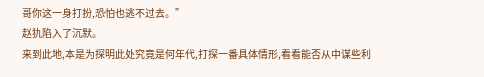哥你这一身打扮,恐怕也逃不过去。”
赵犰陷入了沉默。
来到此地,本是为探明此处究竟是何年代,打探一番具体情形,看看能否从中谋些利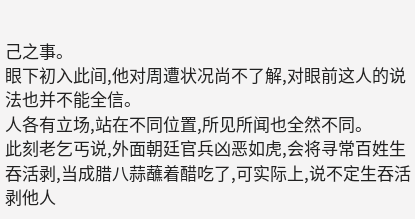己之事。
眼下初入此间,他对周遭状况尚不了解,对眼前这人的说法也并不能全信。
人各有立场,站在不同位置,所见所闻也全然不同。
此刻老乞丐说,外面朝廷官兵凶恶如虎,会将寻常百姓生吞活剥,当成腊八蒜蘸着醋吃了,可实际上,说不定生吞活剥他人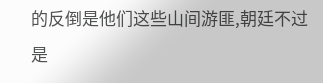的反倒是他们这些山间游匪,朝廷不过是